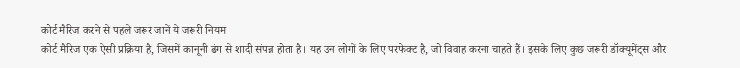कोर्ट मैरिज करने से पहले जरूर जानें ये जरूरी नियम
कोर्ट मैरिज एक ऐसी प्रक्रिया है, जिसमें कानूनी ढंग से शादी संपन्न होता है। यह उन लोगों के लिए परफेक्ट है, जो विवाह करना चाहते हैं। इसके लिए कुछ जरूरी डॉक्यूमेंट्स और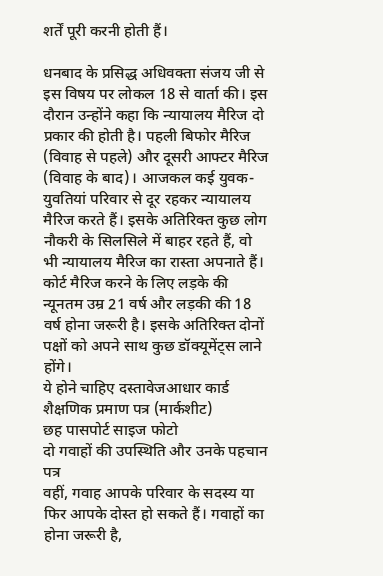शर्तें पूरी करनी होती हैं।

धनबाद के प्रसिद्ध अधिवक्ता संजय जी से इस विषय पर लोकल 18 से वार्ता की। इस दौरान उन्होंने कहा कि न्यायालय मैरिज दो प्रकार की होती है। पहली बिफोर मैरिज (विवाह से पहले) और दूसरी आफ्टर मैरिज (विवाह के बाद)। आजकल कई युवक- युवतियां परिवार से दूर रहकर न्यायालय मैरिज करते हैं। इसके अतिरिक्त कुछ लोग नौकरी के सिलसिले में बाहर रहते हैं, वो भी न्यायालय मैरिज का रास्ता अपनाते हैं।
कोर्ट मैरिज करने के लिए लड़के की न्यूनतम उम्र 21 वर्ष और लड़की की 18 वर्ष होना जरूरी है। इसके अतिरिक्त दोनों पक्षों को अपने साथ कुछ डॉक्यूमेंट्स लाने होंगे।
ये होने चाहिए दस्तावेजआधार कार्ड
शैक्षणिक प्रमाण पत्र (मार्कशीट)
छह पासपोर्ट साइज फोटो
दो गवाहों की उपस्थिति और उनके पहचान पत्र
वहीं, गवाह आपके परिवार के सदस्य या फिर आपके दोस्त हो सकते हैं। गवाहों का होना जरूरी है,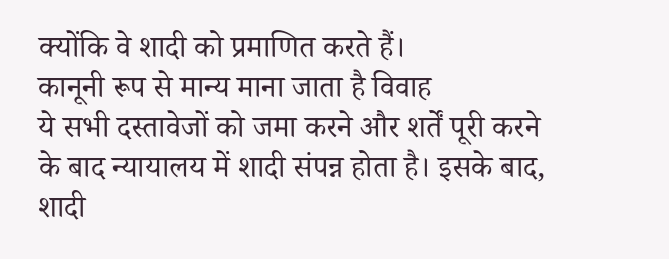क्योंकि वे शादी को प्रमाणित करते हैं।
कानूनी रूप से मान्य माना जाता है विवाह
ये सभी दस्तावेजों को जमा करने और शर्तें पूरी करने के बाद न्यायालय में शादी संपन्न होता है। इसके बाद, शादी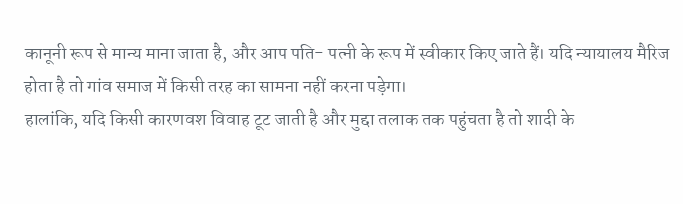कानूनी रूप से मान्य माना जाता है, और आप पति- पत्नी के रूप में स्वीकार किए जाते हैं। यदि न्यायालय मैरिज होता है तो गांव समाज में किसी तरह का सामना नहीं करना पड़ेगा।
हालांकि, यदि किसी कारणवश विवाह टूट जाती है और मुद्दा तलाक तक पहुंचता है तो शादी के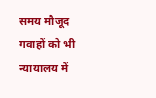समय मौजूद गवाहों को भी न्यायालय में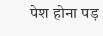पेश होना पड़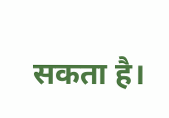सकता है।